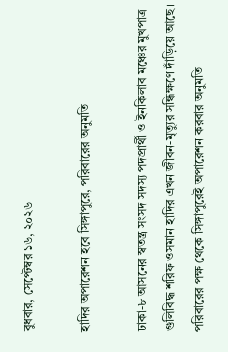বুধবার, সেপ্টেম্বর ১৬, ২০২৬

হাদির অপারেশন হবে সিঙ্গাপুরে, পরিবারের অনুমতি

ঢাকা-৮ আসনের স্বতন্ত্র সংসদ সদস্য পদপ্রার্থী ও ইনকিলাব মঞ্চের মুখপাত্র গুলিবিদ্ধ শরিফ ওসমান হাদির এখন জীবন-মৃত্যুর সন্ধিক্ষণে দাঁড়িয়ে আছে। পরিবারের পক্ষ থেকে সিঙ্গাপুরেই অপারেশন করবার অনুমতি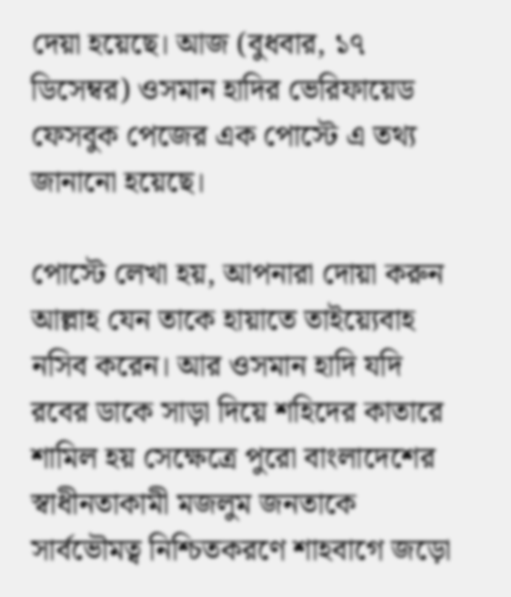দেয়া হয়েছে। আজ (বুধবার, ১৭ ডিসেম্বর) ওসমান হাদির ভেরিফায়েড ফেসবুক পেজের এক পোস্টে এ তথ্য জানানো হয়েছে।

পোস্টে লেখা হয়, আপনারা দোয়া করুন আল্লাহ যেন তাকে হায়াতে তাইয়্যেবাহ নসিব করেন। আর ওসমান হাদি যদি রবের ডাকে সাড়া দিয়ে শহিদের কাতারে শামিল হয় সেক্ষেত্রে পুরো বাংলাদেশের স্বাধীনতাকামী মজলুম জনতাকে সার্বভৌমত্ব নিশ্চিতকরণে শাহবাগে জড়ো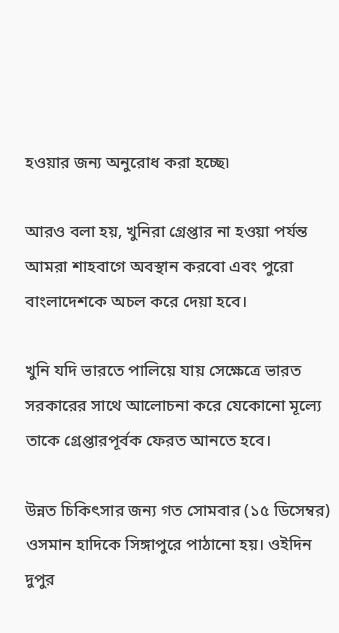হওয়ার জন্য অনুরোধ করা হচ্ছে৷

আরও বলা হয়, খুনিরা গ্রেপ্তার না হওয়া পর্যন্ত আমরা শাহবাগে অবস্থান করবো এবং পুরো বাংলাদেশকে অচল করে দেয়া হবে।

খুনি যদি ভারতে পালিয়ে যায় সেক্ষেত্রে ভারত সরকারের সাথে আলোচনা করে যেকোনো মূল্যে তাকে গ্রেপ্তারপূর্বক ফেরত আনতে হবে।

উন্নত চিকিৎসার জন্য গত সোমবার (১৫ ডিসেম্বর) ওসমান হাদিকে সিঙ্গাপুরে পাঠানো হয়। ওইদিন দুপুর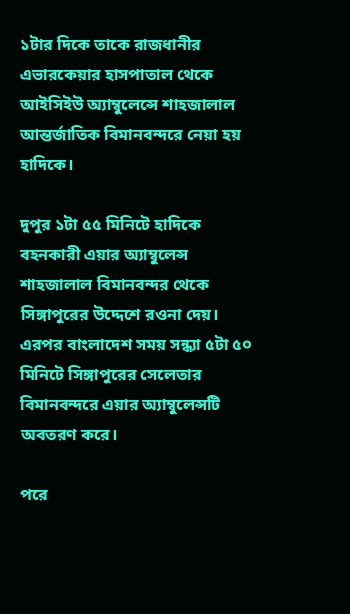১টার দিকে তাকে রাজধানীর এভারকেয়ার হাসপাতাল থেকে আইসিইউ অ্যাম্বুলেন্সে শাহজালাল আন্তর্জাতিক বিমানবন্দরে নেয়া হয় হাদিকে।

দুপুর ১টা ৫৫ মিনিটে হাদিকে বহনকারী এয়ার অ্যাম্বুলেন্স শাহজালাল বিমানবন্দর থেকে সিঙ্গাপুরের উদ্দেশে রওনা দেয়। এরপর বাংলাদেশ সময় সন্ধ্যা ৫টা ৫০ মিনিটে সিঙ্গাপুরের সেলেতার বিমানবন্দরে এয়ার অ্যাম্বুলেন্সটি অবতরণ করে।

পরে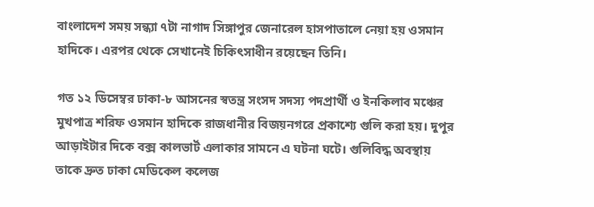বাংলাদেশ সময় সন্ধ্যা ৭টা নাগাদ সিঙ্গাপুর জেনারেল হাসপাতালে নেয়া হয় ওসমান হাদিকে। এরপর থেকে সেখানেই চিকিৎসাধীন রয়েছেন তিনি।

গত ১২ ডিসেম্বর ঢাকা-৮ আসনের স্বতন্ত্র সংসদ সদস্য পদপ্রার্থী ও ইনকিলাব মঞ্চের মুখপাত্র শরিফ ওসমান হাদিকে রাজধানীর বিজয়নগরে প্রকাশ্যে গুলি করা হয়। দুপুর আড়াইটার দিকে বক্স কালভার্ট এলাকার সামনে এ ঘটনা ঘটে। গুলিবিদ্ধ অবস্থায় তাকে দ্রুত ঢাকা মেডিকেল কলেজ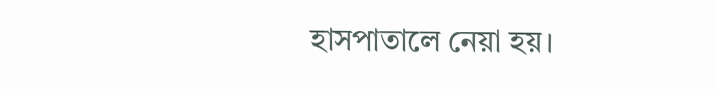হাসপাতালে নেয়া হয়।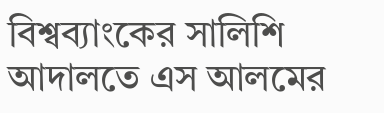বিশ্বব্যাংকের সালিশি আদালতে এস আলমের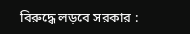বিরুদ্ধে লড়বে সরকার :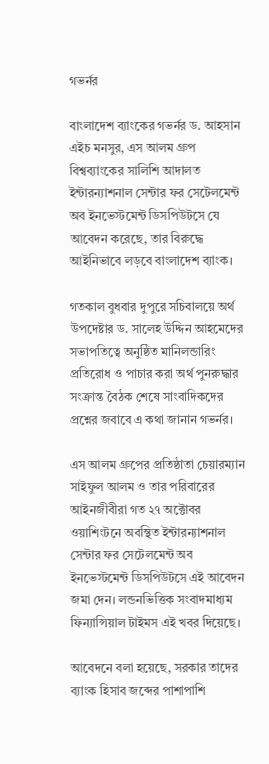গভর্নর

বাংলাদেশ ব্যাংকের গভর্নর ড. আহসান এইচ মনসুর, এস আলম গ্রুপ বিশ্বব্যাংকের সালিশি আদালত ইন্টারন্যাশনাল সেন্টার ফর সেটেলমেন্ট অব ইনভেস্টমেন্ট ডিসপিউটসে যে আবেদন করেছে, তার বিরুদ্ধে আইনিভাবে লড়বে বাংলাদেশ ব্যাংক।

গতকাল বুধবার দুপুরে সচিবালয়ে অর্থ উপদেষ্টার ড. সালেহ উদ্দিন আহমেদের সভাপতিত্বে অনুষ্ঠিত মানিলন্ডারিং প্রতিরোধ ও পাচার করা অর্থ পুনরুদ্ধার সংক্রান্ত বৈঠক শেষে সাংবাদিকদের প্রশ্নের জবাবে এ কথা জানান গভর্নর।

এস আলম গ্রুপের প্রতিষ্ঠাতা চেয়ারম্যান সাইফুল আলম ও তার পরিবারের আইনজীবীরা গত ২৭ অক্টোবর ওয়াশিংটনে অবস্থিত ইন্টারন্যাশনাল সেন্টার ফর সেটেলমেন্ট অব ইনভেস্টমেন্ট ডিসপিউটসে এই আবেদন জমা দেন। লন্ডনভিত্তিক সংবাদমাধ্যম ফিন্যান্সিয়াল টাইমস এই খবর দিয়েছে।

আবেদনে বলা হয়েছে, সরকার তাদের ব্যাংক হিসাব জব্দের পাশাপাশি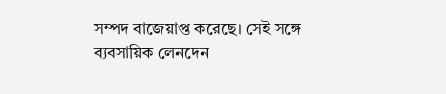সম্পদ বাজেয়াপ্ত করেছে। সেই সঙ্গে ব্যবসায়িক লেনদেন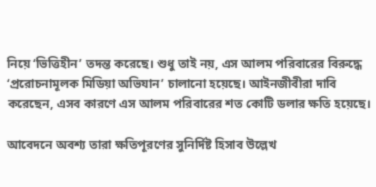নিয়ে ‘ভিত্তিহীন’ তদন্ত করেছে। শুধু তাই নয়, এস আলম পরিবারের বিরুদ্ধে ‘প্ররোচনামূলক মিডিয়া অভিযান’ চালানো হয়েছে। আইনজীবীরা দাবি করেছেন, এসব কারণে এস আলম পরিবারের শত কোটি ডলার ক্ষতি হয়েছে।

আবেদনে অবশ্য তারা ক্ষতিপূরণের সুনির্দিষ্ট হিসাব উল্লেখ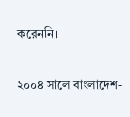করেননি।

২০০৪ সালে বাংলাদেশ-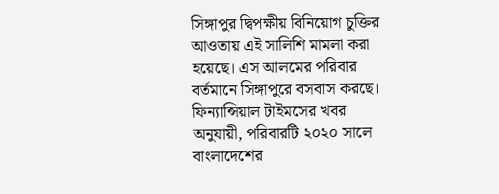সিঙ্গাপুর দ্বিপক্ষীয় বিনিয়োগ চুক্তির আওতায় এই সালিশি মামলা করা হয়েছে। এস আলমের পরিবার বর্তমানে সিঙ্গাপুরে বসবাস করছে। ফিন্যান্সিয়াল টাইমসের খবর অনুযায়ী, পরিবারটি ২০২০ সালে বাংলাদেশের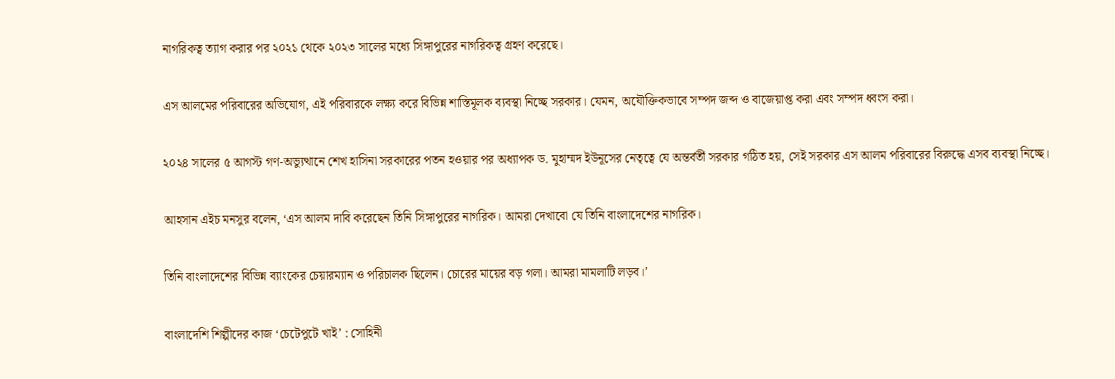নাগরিকত্ব ত্যাগ করার পর ২০২১ থেকে ২০২৩ সালের মধ্যে সিঙ্গাপুরের নাগরিকত্ব গ্রহণ করেছে।

এস আলমের পরিবারের অভিযোগ, এই পরিবারকে লক্ষ্য করে বিভিন্ন শাস্তিমূলক ব্যবস্থা নিচ্ছে সরকার। যেমন, অযৌক্তিকভাবে সম্পদ জব্দ ও বাজেয়াপ্ত করা এবং সম্পদ ধ্বংস করা।

২০২৪ সালের ৫ আগস্ট গণ-অভ্যুত্থানে শেখ হাসিনা সরকারের পতন হওয়ার পর অধ্যাপক ড. মুহাম্মদ ইউনূসের নেতৃত্বে যে অন্তর্বর্তী সরকার গঠিত হয়, সেই সরকার এস আলম পরিবারের বিরুদ্ধে এসব ব্যবস্থা নিচ্ছে।

আহসান এইচ মনসুর বলেন, ‘এস আলম দাবি করেছেন তিনি সিঙ্গাপুরের নাগরিক। আমরা দেখাবো যে তিনি বাংলাদেশের নাগরিক।

তিনি বাংলাদেশের বিভিন্ন ব্যাংকের চেয়ারম্যান ও পরিচালক ছিলেন। চোরের মায়ের বড় গলা। আমরা মামলাটি লড়ব।’

বাংলাদেশি শিল্পীদের কাজ ‘চেটেপুটে খাই’ : সোহিনী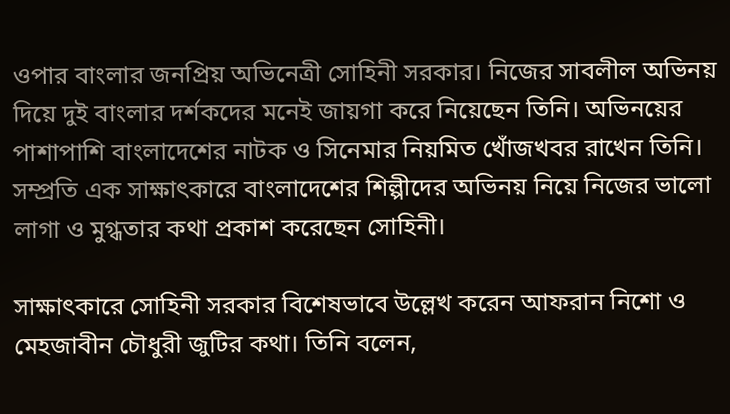ওপার বাংলার জনপ্রিয় অভিনেত্রী সোহিনী সরকার। নিজের সাবলীল অভিনয় দিয়ে দুই বাংলার দর্শকদের মনেই জায়গা করে নিয়েছেন তিনি। অভিনয়ের পাশাপাশি বাংলাদেশের নাটক ও সিনেমার নিয়মিত খোঁজখবর রাখেন তিনি। সম্প্রতি এক সাক্ষাৎকারে বাংলাদেশের শিল্পীদের অভিনয় নিয়ে নিজের ভালো লাগা ও মুগ্ধতার কথা প্রকাশ করেছেন সোহিনী।

সাক্ষাৎকারে সোহিনী সরকার বিশেষভাবে উল্লেখ করেন আফরান নিশো ও মেহজাবীন চৌধুরী জুটির কথা। তিনি বলেন,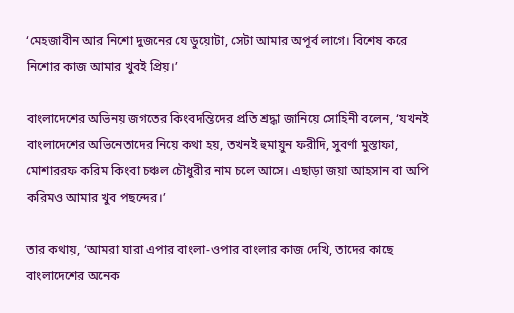‘মেহজাবীন আর নিশো দুজনের যে ডুয়োটা, সেটা আমার অপূর্ব লাগে। বিশেষ করে নিশোর কাজ আমার খুবই প্রিয়।’

বাংলাদেশের অভিনয় জগতের কিংবদন্তিদের প্রতি শ্রদ্ধা জানিয়ে সোহিনী বলেন, ‘যখনই বাংলাদেশের অভিনেতাদের নিয়ে কথা হয়, তখনই হুমায়ুন ফরীদি, সুবর্ণা মুস্তাফা, মোশাররফ করিম কিংবা চঞ্চল চৌধুরীর নাম চলে আসে। এছাড়া জয়া আহসান বা অপি করিমও আমার খুব পছন্দের।’

তার কথায়, ‘আমরা যারা এপার বাংলা-ওপার বাংলার কাজ দেখি, তাদের কাছে বাংলাদেশের অনেক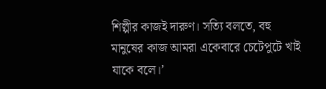শিল্পীর কাজই দারুণ। সত্যি বলতে, বহু মানুষের কাজ আমরা একেবারে চেটেপুটে খাই যাকে বলে।’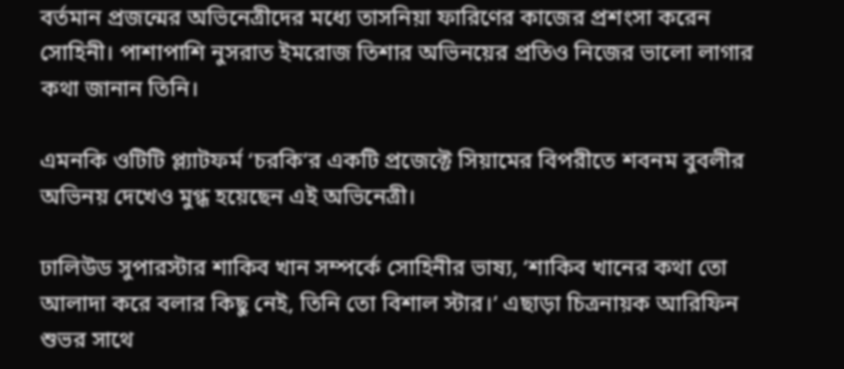বর্তমান প্রজন্মের অভিনেত্রীদের মধ্যে তাসনিয়া ফারিণের কাজের প্রশংসা করেন সোহিনী। পাশাপাশি নুসরাত ইমরোজ তিশার অভিনয়ের প্রতিও নিজের ভালো লাগার কথা জানান তিনি।

এমনকি ওটিটি প্ল্যাটফর্ম ‘চরকি’র একটি প্রজেক্টে সিয়ামের বিপরীতে শবনম বুবলীর অভিনয় দেখেও মুগ্ধ হয়েছেন এই অভিনেত্রী।

ঢালিউড সুপারস্টার শাকিব খান সম্পর্কে সোহিনীর ভাষ্য, ‘শাকিব খানের কথা তো আলাদা করে বলার কিছু নেই, তিনি তো বিশাল স্টার।’ এছাড়া চিত্রনায়ক আরিফিন শুভর সাথে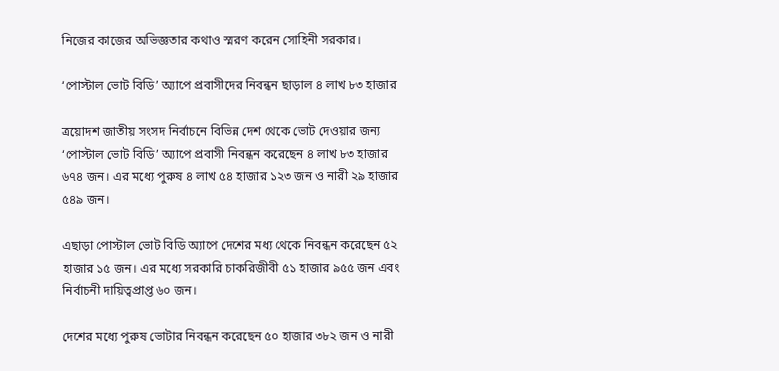নিজের কাজের অভিজ্ঞতার কথাও স্মরণ করেন সোহিনী সরকার।

‘পোস্টাল ভোট বিডি’ অ্যাপে প্রবাসীদের নিবন্ধন ছাড়াল ৪ লাখ ৮৩ হাজার

ত্রয়োদশ জাতীয় সংসদ নির্বাচনে বিভিন্ন দেশ থেকে ভোট দেওয়ার জন্য ‘পোস্টাল ভোট বিডি’ অ্যাপে প্রবাসী নিবন্ধন করেছেন ৪ লাখ ৮৩ হাজার ৬৭৪ জন। এর মধ্যে পুরুষ ৪ লাখ ৫৪ হাজার ১২৩ জন ও নারী ২৯ হাজার ৫৪৯ জন।

এছাড়া পোস্টাল ভোট বিডি অ্যাপে দেশের মধ্য থেকে নিবন্ধন করেছেন ৫২ হাজার ১৫ জন। এর মধ্যে সরকারি চাকরিজীবী ৫১ হাজার ৯৫৫ জন এবং নির্বাচনী দায়িত্বপ্রাপ্ত ৬০ জন।

দেশের মধ্যে পুরুষ ভোটার নিবন্ধন করেছেন ৫০ হাজার ৩৮২ জন ও নারী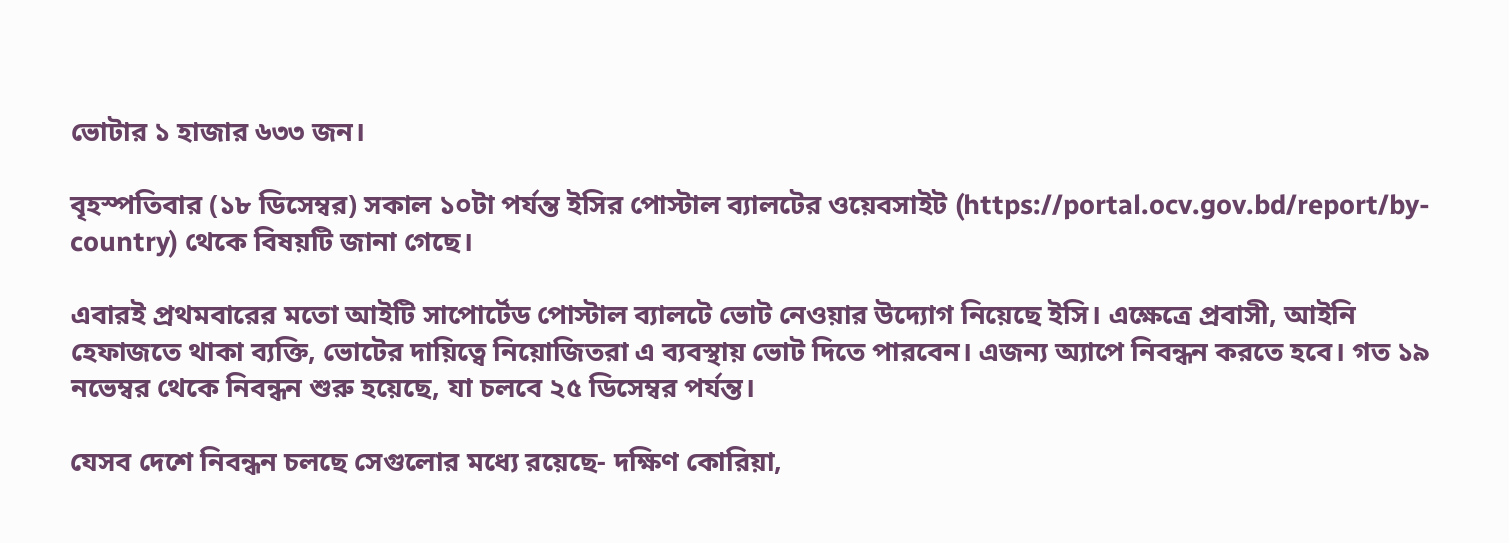ভোটার ১ হাজার ৬৩৩ জন।

বৃহস্পতিবার (১৮ ডিসেম্বর) সকাল ১০টা পর্যন্ত ইসির পোস্টাল ব্যালটের ওয়েবসাইট (https://portal.ocv.gov.bd/report/by-country) থেকে বিষয়টি জানা গেছে।

এবারই প্রথমবারের মতো আইটি সাপোর্টেড পোস্টাল ব্যালটে ভোট নেওয়ার উদ্যোগ নিয়েছে ইসি। এক্ষেত্রে প্রবাসী, আইনি হেফাজতে থাকা ব্যক্তি, ভোটের দায়িত্বে নিয়োজিতরা এ ব্যবস্থায় ভোট দিতে পারবেন। এজন্য অ্যাপে নিবন্ধন করতে হবে। গত ১৯ নভেম্বর থেকে নিবন্ধন শুরু হয়েছে, যা চলবে ২৫ ডিসেম্বর পর্যন্ত।

যেসব দেশে নিবন্ধন চলছে সেগুলোর মধ্যে রয়েছে- দক্ষিণ কোরিয়া,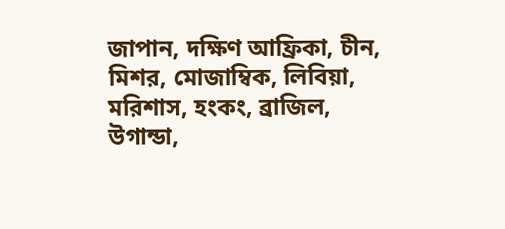জাপান, দক্ষিণ আফ্রিকা, চীন, মিশর, মোজাম্বিক, লিবিয়া, মরিশাস, হংকং, ব্রাজিল, উগান্ডা,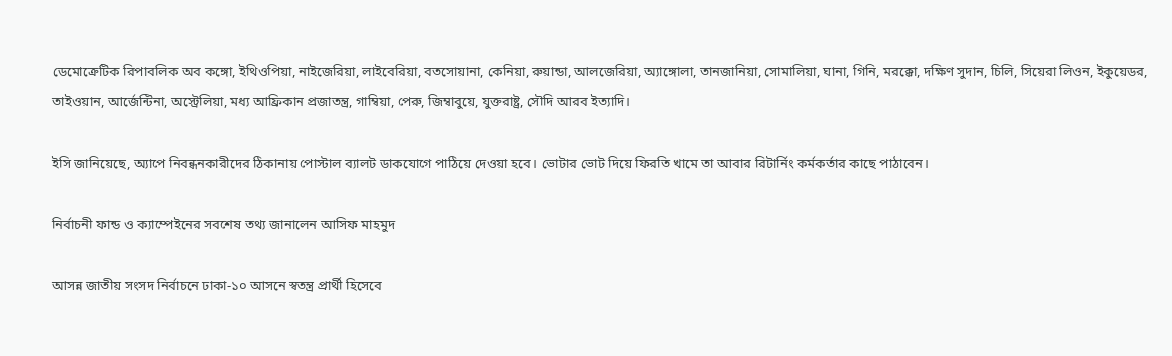ডেমোক্রেটিক রিপাবলিক অব কঙ্গো, ইথিওপিয়া, নাইজেরিয়া, লাইবেরিয়া, বতসোয়ানা, কেনিয়া, রুয়ান্ডা, আলজেরিয়া, অ্যাঙ্গোলা, তানজানিয়া, সোমালিয়া, ঘানা, গিনি, মরক্কো, দক্ষিণ সুদান, চিলি, সিয়েরা লিওন, ইকুয়েডর, তাইওয়ান, আর্জেন্টিনা, অস্ট্রেলিয়া, মধ্য আফ্রিকান প্রজাতন্ত্র, গাম্বিয়া, পেরু, জিম্বাবুয়ে, যুক্তরাষ্ট্র, সৌদি আরব ইত্যাদি।

ইসি জানিয়েছে, অ্যাপে নিবন্ধনকারীদের ঠিকানায় পোস্টাল ব্যালট ডাকযোগে পাঠিয়ে দেওয়া হবে। ভোটার ভোট দিয়ে ফিরতি খামে তা আবার রিটার্নিং কর্মকর্তার কাছে পাঠাবেন।

নির্বাচনী ফান্ড ও ক্যাম্পেইনের সবশেষ তথ্য জানালেন আসিফ মাহমুদ

আসন্ন জাতীয় সংসদ নির্বাচনে ঢাকা-১০ আসনে স্বতন্ত্র প্রার্থী হিসেবে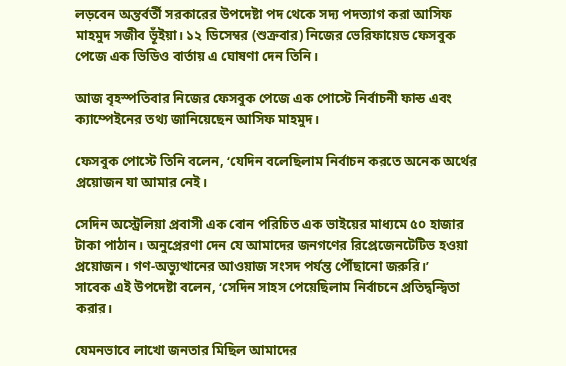লড়বেন অন্তর্বর্তী সরকারের উপদেষ্টা পদ থেকে সদ্য পদত্যাগ করা আসিফ মাহমুদ সজীব ভূঁইয়া। ১২ ডিসেম্বর (শুক্রবার) নিজের ভেরিফায়েড ফেসবুক পেজে এক ভিডিও বার্তায় এ ঘোষণা দেন তিনি।

আজ বৃহস্পতিবার নিজের ফেসবুক পেজে এক পোস্টে নির্বাচনী ফান্ড এবং ক্যাম্পেইনের তথ্য জানিয়েছেন আসিফ মাহমুদ।

ফেসবুক পোস্টে তিনি বলেন, ‘যেদিন বলেছিলাম নির্বাচন করতে অনেক অর্থের প্রয়োজন যা আমার নেই।

সেদিন অস্ট্রেলিয়া প্রবাসী এক বোন পরিচিত এক ভাইয়ের মাধ্যমে ৫০ হাজার টাকা পাঠান। অনুপ্রেরণা দেন যে আমাদের জনগণের রিপ্রেজেনটেটিভ হওয়া প্রয়োজন। গণ-অভ্যুত্থানের আওয়াজ সংসদ পর্যন্ত পৌঁছানো জরুরি।’
সাবেক এই উপদেষ্টা বলেন, ‘সেদিন সাহস পেয়েছিলাম নির্বাচনে প্রতিদ্বন্দ্বিতা করার।

যেমনভাবে লাখো জনতার মিছিল আমাদের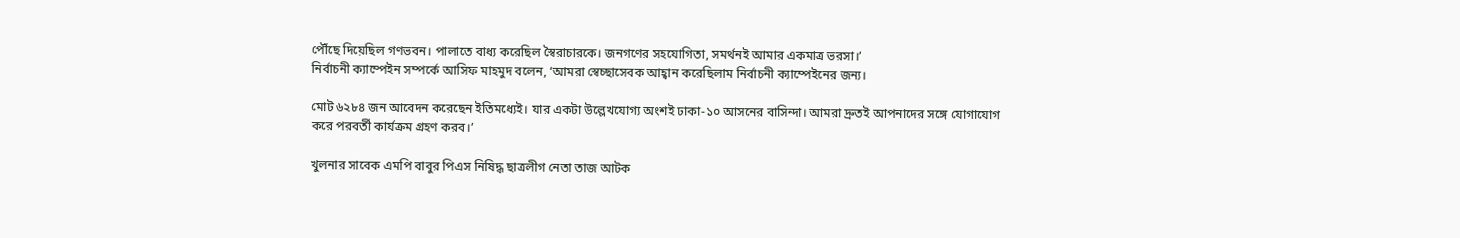পৌঁছে দিয়েছিল গণভবন। পালাতে বাধ্য করেছিল স্বৈরাচারকে। জনগণের সহযোগিতা, সমর্থনই আমার একমাত্র ভরসা।’
নির্বাচনী ক্যাম্পেইন সম্পর্কে আসিফ মাহমুদ বলেন, ‘আমরা স্বেচ্ছাসেবক আহ্বান করেছিলাম নির্বাচনী ক্যাম্পেইনের জন্য।

মোট ৬২৮৪ জন আবেদন করেছেন ইতিমধ্যেই। যার একটা উল্লেখযোগ্য অংশই ঢাকা-১০ আসনের বাসিন্দা। আমরা দ্রুতই আপনাদের সঙ্গে যোগাযোগ করে পরবর্তী কার্যক্রম গ্রহণ করব।’

খুলনার সাবেক এমপি বাবুর পিএস নিষিদ্ধ ছাত্রলীগ নেতা তাজ আটক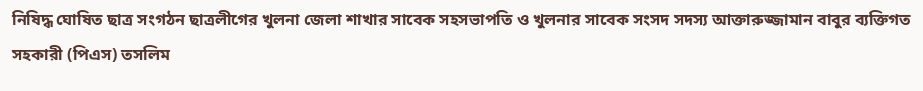নিষিদ্ধ ঘোষিত ছাত্র সংগঠন ছাত্রলীগের খুলনা জেলা শাখার সাবেক সহসভাপতি ও খুলনার সাবেক সংসদ সদস্য আক্তারুজ্জামান বাবুর ব্যক্তিগত সহকারী (পিএস) তসলিম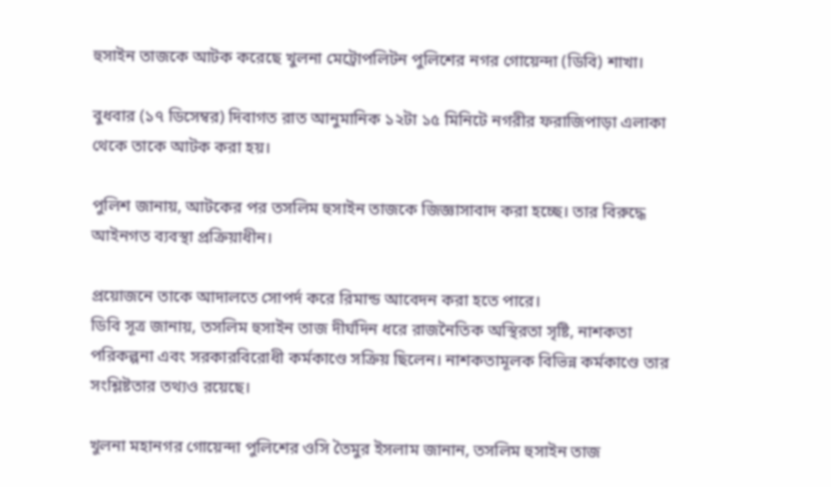হুসাইন তাজকে আটক করেছে খুলনা মেট্রোপলিটন পুলিশের নগর গোয়েন্দা (ডিবি) শাখা।

বুধবার (১৭ ডিসেম্বর) দিবাগত রাত আনুমানিক ১২টা ১৫ মিনিটে নগরীর ফরাজিপাড়া এলাকা থেকে তাকে আটক করা হয়।

পুলিশ জানায়, আটকের পর তসলিম হুসাইন তাজকে জিজ্ঞাসাবাদ করা হচ্ছে। তার বিরুদ্ধে আইনগত ব্যবস্থা প্রক্রিয়াধীন।

প্রয়োজনে তাকে আদালতে সোপর্দ করে রিমান্ড আবেদন করা হতে পারে।
ডিবি সূত্র জানায়, তসলিম হুসাইন তাজ দীর্ঘদিন ধরে রাজনৈতিক অস্থিরতা সৃষ্টি, নাশকতা পরিকল্পনা এবং সরকারবিরোধী কর্মকাণ্ডে সক্রিয় ছিলেন। নাশকতামূলক বিভিন্ন কর্মকাণ্ডে তার সংশ্লিষ্টতার তথ্যও রয়েছে।

খুলনা মহানগর গোয়েন্দা পুলিশের ওসি তৈমুর ইসলাম জানান, তসলিম হুসাইন তাজ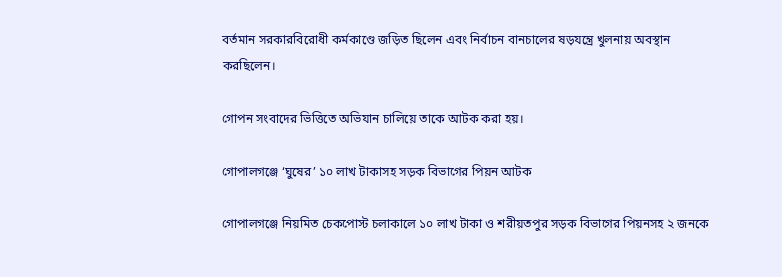বর্তমান সরকারবিরোধী কর্মকাণ্ডে জড়িত ছিলেন এবং নির্বাচন বানচালের ষড়যন্ত্রে খুলনায় অবস্থান করছিলেন।

গোপন সংবাদের ভিত্তিতে অভিযান চালিয়ে তাকে আটক করা হয়।

গোপালগঞ্জে ‘ঘুষের’ ১০ লাখ টাকাসহ সড়ক বিভাগের পিয়ন আটক

গোপালগঞ্জে নিয়মিত চেকপোস্ট চলাকালে ১০ লাখ টাকা ও শরীয়তপুর সড়ক বিভাগের পিয়নসহ ২ জনকে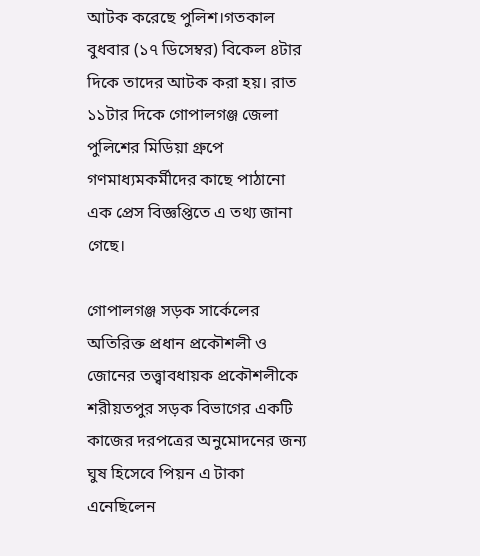আটক করেছে পুলিশ।গতকাল বুধবার (১৭ ডিসেম্বর) বিকেল ৪টার দিকে তাদের আটক করা হয়। রাত ১১টার দিকে গোপালগঞ্জ জেলা পুলিশের মিডিয়া গ্রুপে গণমাধ্যমকর্মীদের কাছে পাঠানো এক প্রেস বিজ্ঞপ্তিতে এ তথ্য জানা গেছে।

গোপালগঞ্জ সড়ক সার্কেলের অতিরিক্ত প্রধান প্রকৌশলী ও জোনের তত্ত্বাবধায়ক প্রকৌশলীকে শরীয়তপুর সড়ক বিভাগের একটি কাজের দরপত্রের অনুমোদনের জন্য ঘুষ হিসেবে পিয়ন এ টাকা এনেছিলেন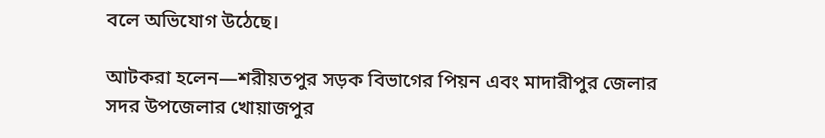বলে অভিযোগ উঠেছে।

আটকরা হলেন—শরীয়তপুর সড়ক বিভাগের পিয়ন এবং মাদারীপুর জেলার সদর উপজেলার খোয়াজপুর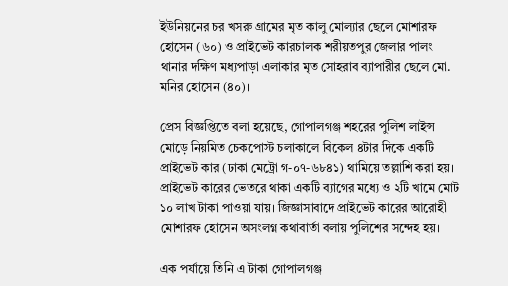ইউনিয়নের চর খসরু গ্রামের মৃত কালু মোল্যার ছেলে মোশারফ হোসেন (৬০) ও প্রাইভেট কারচালক শরীয়তপুর জেলার পালং থানার দক্ষিণ মধ্যপাড়া এলাকার মৃত সোহরাব ব্যাপারীর ছেলে মো. মনির হোসেন (৪০)।

প্রেস বিজ্ঞপ্তিতে বলা হয়েছে, গোপালগঞ্জ শহরের পুলিশ লাইন্স মোড়ে নিয়মিত চেকপোস্ট চলাকালে বিকেল ৪টার দিকে একটি প্রাইভেট কার (ঢাকা মেট্রো গ-০৭-৬৮৪১) থামিয়ে তল্লাশি করা হয়। প্রাইভেট কারের ভেতরে থাকা একটি ব্যাগের মধ্যে ও ২টি খামে মোট ১০ লাখ টাকা পাওয়া যায়। জিজ্ঞাসাবাদে প্রাইভেট কারের আরোহী মোশারফ হোসেন অসংলগ্ন কথাবার্তা বলায় পু‌লি‌শের সন্দেহ হয়।

এক পর্যায়ে তিনি এ টাকা গোপালগঞ্জ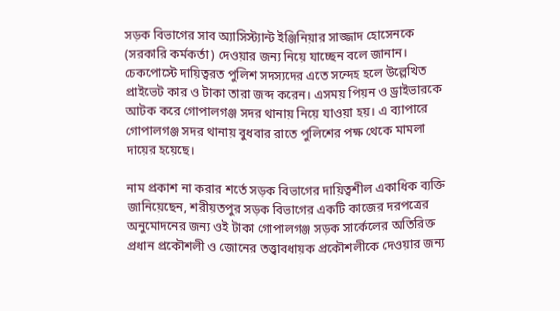সড়ক বিভাগের সাব অ্যাসিস্ট্যান্ট ইঞ্জিনিয়ার সাজ্জাদ হোসেনকে (সরকারি কর্মকর্তা) দেওয়ার জন্য নিয়ে যাচ্ছেন বলে জানান।
চেকপোস্টে দায়িত্বরত পুলিশ সদস্যদের এতে সন্দেহ হলে উল্লেখিত প্রাইভেট কার ও টাকা তারা জব্দ করেন। এসময় পিয়ন ও ড্রাইভারকে আটক করে গোপালগঞ্জ সদর থানায় নিয়ে যাওয়া হয়। এ ব্যাপারে গোপালগঞ্জ সদর থানায় বুধবার রা‌তে পু‌লি‌শের পক্ষ থে‌কে মামলা দা‌য়ের হ‌য়ে‌ছে।

নাম প্রকাশ না করার শর্তে সড়ক বিভাগের দায়িত্বশীল একাধিক ব্যক্তি জানিয়েছেন, শরীয়তপুর সড়ক বিভাগের একটি কাজের দরপত্রের অনুমোদনের জন্য ওই টাকা গোপালগঞ্জ সড়ক সার্কেলের অতিরিক্ত প্রধান প্রকৌশলী ও জোনের তত্ত্বাবধায়ক প্রকৌশলীকে দেওয়ার জন্য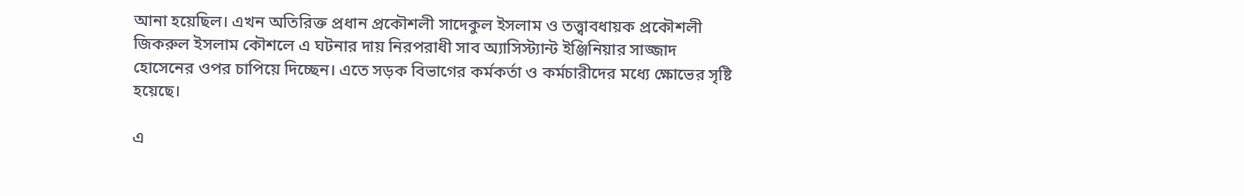আনা হয়েছিল। এখন অতিরিক্ত প্রধান প্রকৌশলী সাদেকুল ইসলাম ও তত্ত্বাবধায়ক প্রকৌশলী জিকরুল ইসলাম কৌশলে এ ঘটনার দায় নিরপরাধী সাব অ্যাসিস্ট্যান্ট ইঞ্জিনিয়ার সাজ্জাদ হোসেনের ওপর চাপিয়ে দিচ্ছেন। এতে সড়ক বিভাগের কর্মকর্তা ও কর্মচারীদের মধ্যে ক্ষোভের সৃষ্টি হয়েছে।

এ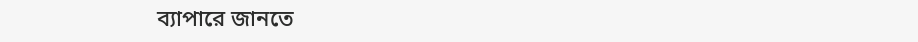ব্যাপারে জানতে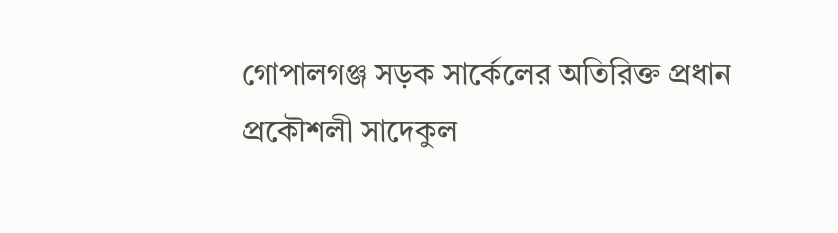গোপালগঞ্জ সড়ক সার্কেলের অতিরিক্ত প্রধান প্রকৌশলী সাদেকুল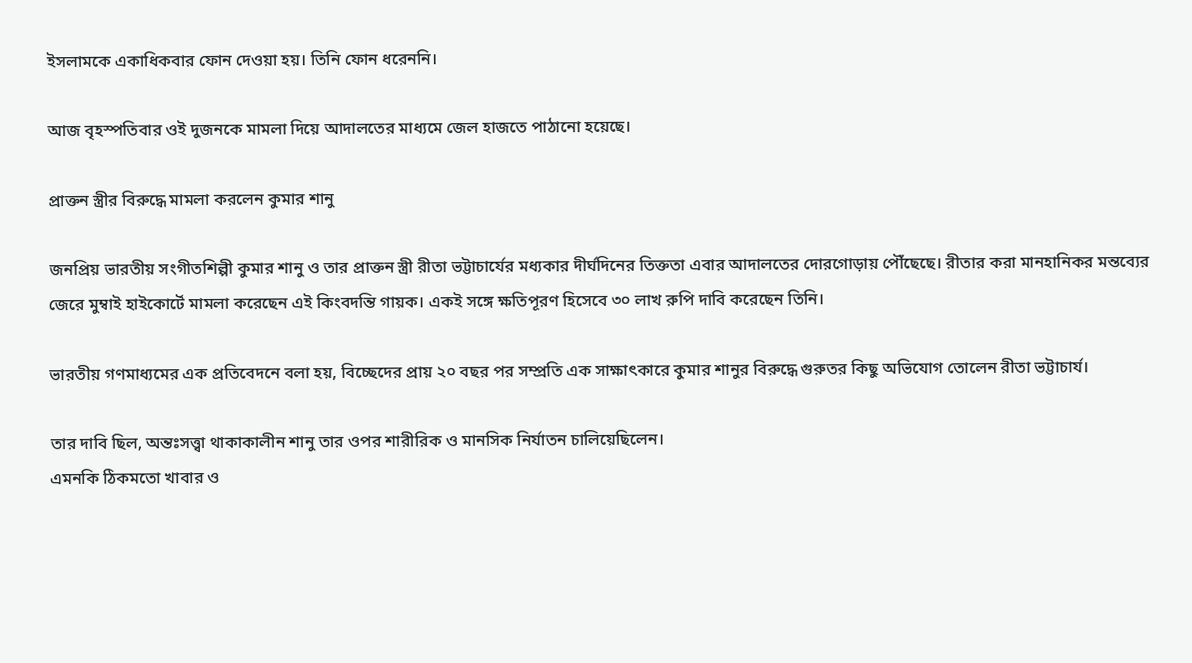ইসলামকে একাধিকবার ফোন দেওয়া হয়। তিনি ফোন ধরেননি।

আজ বৃহস্পতিবার ওই দুজনকে মামলা দিয়ে আদালতের মাধ‌্যমে জেল হাজ‌তে পাঠা‌নো হ‌য়ে‌ছে।

প্রাক্তন স্ত্রীর বিরুদ্ধে মামলা করলেন কুমার শানু

জনপ্রিয় ভারতীয় সংগীতশিল্পী কুমার শানু ও তার প্রাক্তন স্ত্রী রীতা ভট্টাচার্যের মধ্যকার দীর্ঘদিনের তিক্ততা এবার আদালতের দোরগোড়ায় পৌঁছেছে। রীতার করা মানহানিকর মন্তব্যের জেরে মুম্বাই হাইকোর্টে মামলা করেছেন এই কিংবদন্তি গায়ক। একই সঙ্গে ক্ষতিপূরণ হিসেবে ৩০ লাখ রুপি দাবি করেছেন তিনি।

ভারতীয় গণমাধ্যমের এক প্রতিবেদনে বলা হয়, বিচ্ছেদের প্রায় ২০ বছর পর সম্প্রতি এক সাক্ষাৎকারে কুমার শানুর বিরুদ্ধে গুরুতর কিছু অভিযোগ তোলেন রীতা ভট্টাচার্য।

তার দাবি ছিল, অন্তঃসত্ত্বা থাকাকালীন শানু তার ওপর শারীরিক ও মানসিক নির্যাতন চালিয়েছিলেন।
এমনকি ঠিকমতো খাবার ও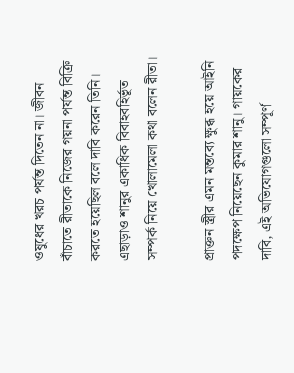ওষুধের খরচ পর্যন্ত দিতেন না। জীবন বাঁচাতে রীতাকে নিজের গয়না পর্যন্ত বিক্রি করতে হয়েছিল বলে দাবি করেন তিনি। এছাড়াও শানুর একাধিক বিবাহবহির্ভূত সম্পর্ক নিয়ে খোলামেলা কথা বলেন রীতা।

প্রাক্তন স্ত্রীর এমন মন্তব্যে ক্ষুব্ধ হয়ে আইনি পদক্ষেপ নিয়েছেন কুমার শানু। গায়কের দাবি, এই অভিযোগগুলো সম্পূর্ণ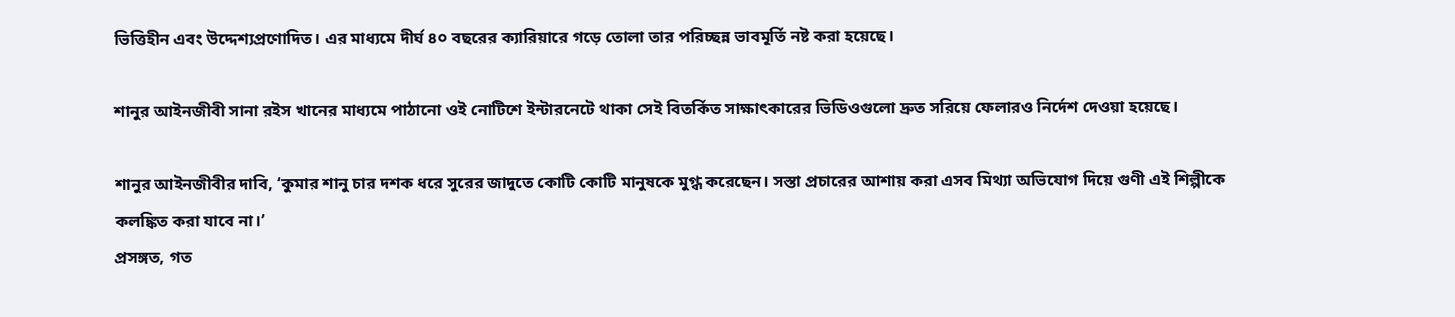ভিত্তিহীন এবং উদ্দেশ্যপ্রণোদিত। এর মাধ্যমে দীর্ঘ ৪০ বছরের ক্যারিয়ারে গড়ে তোলা তার পরিচ্ছন্ন ভাবমূর্তি নষ্ট করা হয়েছে।

শানুর আইনজীবী সানা রইস খানের মাধ্যমে পাঠানো ওই নোটিশে ইন্টারনেটে থাকা সেই বিতর্কিত সাক্ষাৎকারের ভিডিওগুলো দ্রুত সরিয়ে ফেলারও নির্দেশ দেওয়া হয়েছে।

শানুর আইনজীবীর দাবি, ‘কুমার শানু চার দশক ধরে সুরের জাদুতে কোটি কোটি মানুষকে মুগ্ধ করেছেন। সস্তা প্রচারের আশায় করা এসব মিথ্যা অভিযোগ দিয়ে গুণী এই শিল্পীকে কলঙ্কিত করা যাবে না।’
প্রসঙ্গত, গত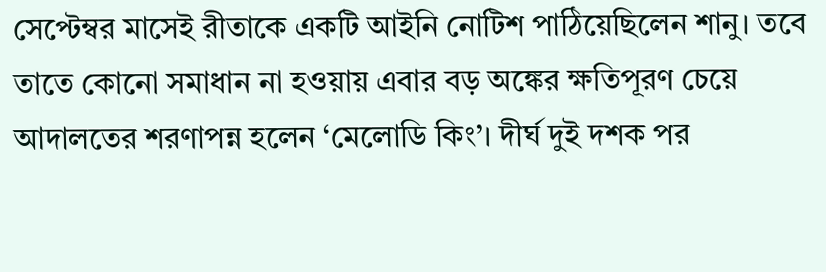সেপ্টেম্বর মাসেই রীতাকে একটি আইনি নোটিশ পাঠিয়েছিলেন শানু। তবে তাতে কোনো সমাধান না হওয়ায় এবার বড় অঙ্কের ক্ষতিপূরণ চেয়ে আদালতের শরণাপন্ন হলেন ‘মেলোডি কিং’। দীর্ঘ দুই দশক পর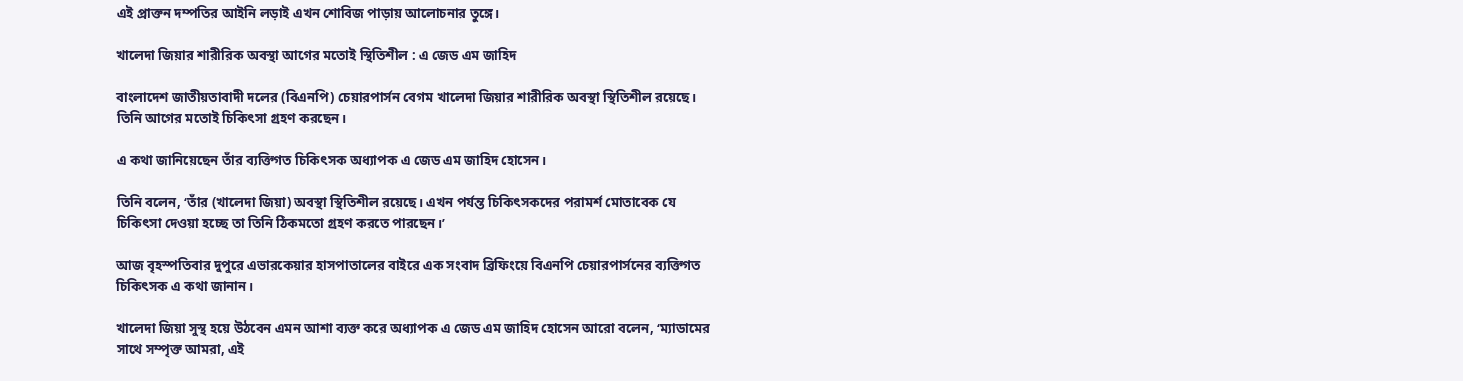এই প্রাক্তন দম্পতির আইনি লড়াই এখন শোবিজ পাড়ায় আলোচনার তুঙ্গে।

খালেদা জিয়ার শারীরিক অবস্থা আগের মতোই স্থিতিশীল : এ জেড এম জাহিদ

বাংলাদেশ জাতীয়তাবাদী দলের (বিএনপি) চেয়ারপার্সন বেগম খালেদা জিয়ার শারীরিক অবস্থা স্থিতিশীল রয়েছে। তিনি আগের মতোই চিকিৎসা গ্রহণ করছেন।

এ কথা জানিয়েছেন তাঁর ব্যক্তিগত চিকিৎসক অধ্যাপক এ জেড এম জাহিদ হোসেন।

তিনি বলেন, ‘তাঁর (খালেদা জিয়া) অবস্থা স্থিতিশীল রয়েছে। এখন পর্যন্ত চিকিৎসকদের পরামর্শ মোতাবেক যে চিকিৎসা দেওয়া হচ্ছে তা তিনি ঠিকমতো গ্রহণ করতে পারছেন।’

আজ বৃহস্পতিবার দুপুরে এভারকেয়ার হাসপাতালের বাইরে এক সংবাদ ব্রিফিংয়ে বিএনপি চেয়ারপার্সনের ব্যক্তিগত চিকিৎসক এ কথা জানান।

খালেদা জিয়া সুস্থ হয়ে উঠবেন এমন আশা ব্যক্ত করে অধ্যাপক এ জেড এম জাহিদ হোসেন আরো বলেন, ‘ম্যাডামের সাথে সম্পৃক্ত আমরা, এই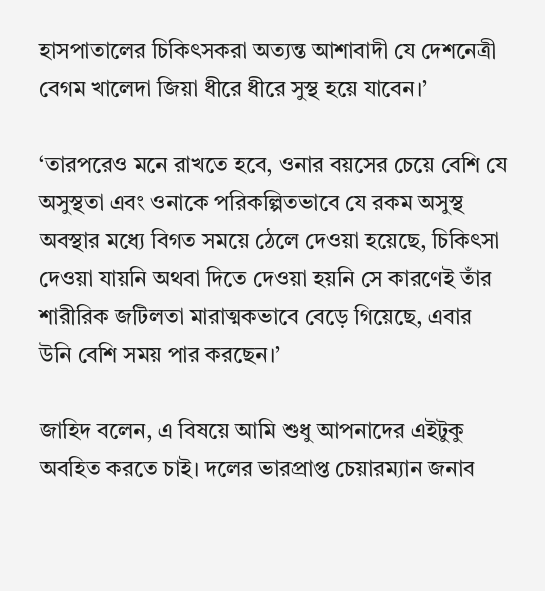হাসপাতালের চিকিৎসকরা অত্যন্ত আশাবাদী যে দেশনেত্রী বেগম খালেদা জিয়া ধীরে ধীরে সুস্থ হয়ে যাবেন।’

‘তারপরেও মনে রাখতে হবে, ওনার বয়সের চেয়ে বেশি যে অসুস্থতা এবং ওনাকে পরিকল্পিতভাবে যে রকম অসুস্থ অবস্থার মধ্যে বিগত সময়ে ঠেলে দেওয়া হয়েছে, চিকিৎসা দেওয়া যায়নি অথবা দিতে দেওয়া হয়নি সে কারণেই তাঁর শারীরিক জটিলতা মারাত্মকভাবে বেড়ে গিয়েছে, এবার উনি বেশি সময় পার করছেন।’

জাহিদ বলেন, এ বিষয়ে আমি শুধু আপনাদের এইটুকু অবহিত করতে চাই। দলের ভারপ্রাপ্ত চেয়ারম্যান জনাব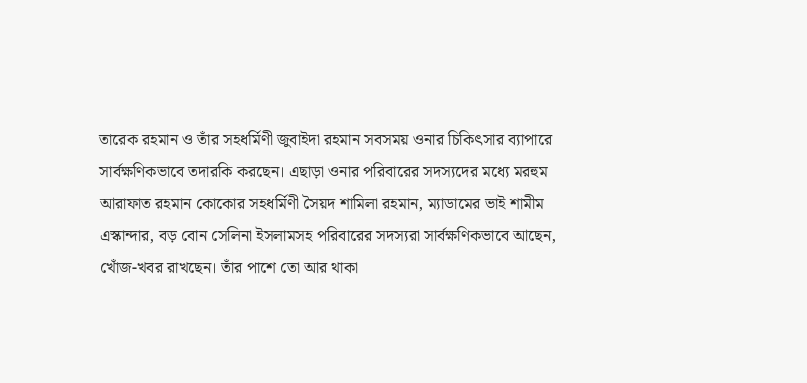তারেক রহমান ও তাঁর সহধর্মিণী জুবাইদা রহমান সবসময় ওনার চিকিৎসার ব্যাপারে সার্বক্ষণিকভাবে তদারকি করছেন। এছাড়া ওনার পরিবারের সদস্যদের মধ্যে মরহুম আরাফাত রহমান কোকোর সহধর্মিণী সৈয়দ শামিলা রহমান, ম্যাডামের ভাই শামীম এস্কান্দার, বড় বোন সেলিনা ইসলামসহ পরিবারের সদস্যরা সার্বক্ষণিকভাবে আছেন, খোঁজ-খবর রাখছেন। তাঁর পাশে তো আর থাকা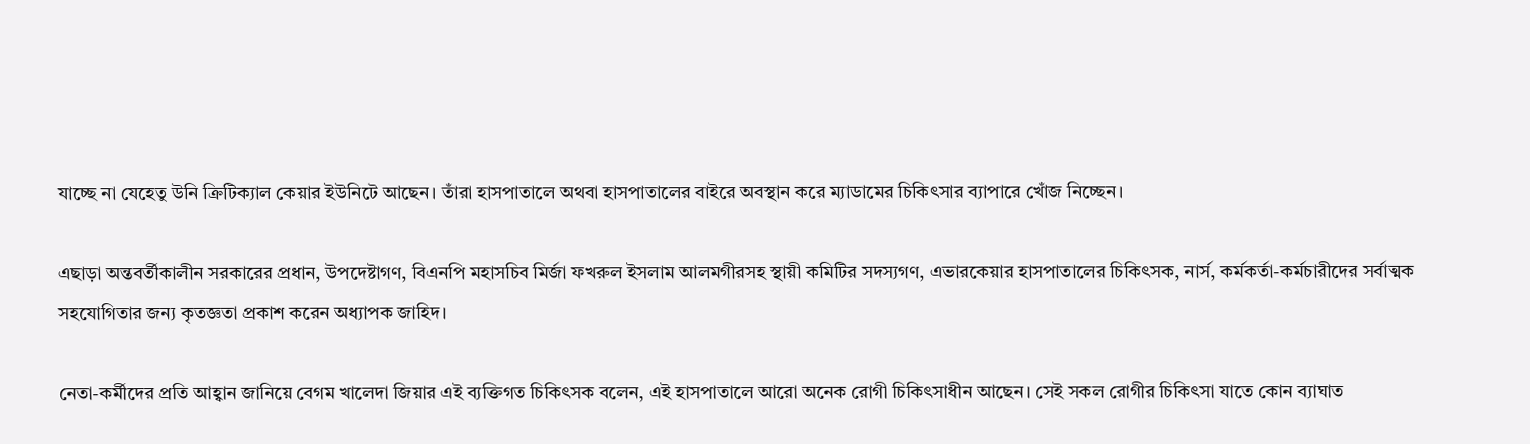যাচ্ছে না যেহেতু উনি ক্রিটিক্যাল কেয়ার ইউনিটে আছেন। তাঁরা হাসপাতালে অথবা হাসপাতালের বাইরে অবস্থান করে ম্যাডামের চিকিৎসার ব্যাপারে খোঁজ নিচ্ছেন।

এছাড়া অন্তবর্তীকালীন সরকারের প্রধান, উপদেষ্টাগণ, বিএনপি মহাসচিব মির্জা ফখরুল ইসলাম আলমগীরসহ স্থায়ী কমিটির সদস্যগণ, এভারকেয়ার হাসপাতালের চিকিৎসক, নার্স, কর্মকর্তা-কর্মচারীদের সর্বাত্মক সহযোগিতার জন্য কৃতজ্ঞতা প্রকাশ করেন অধ্যাপক জাহিদ।

নেতা-কর্মীদের প্রতি আহ্বান জানিয়ে বেগম খালেদা জিয়ার এই ব্যক্তিগত চিকিৎসক বলেন, এই হাসপাতালে আরো অনেক রোগী চিকিৎসাধীন আছেন। সেই সকল রোগীর চিকিৎসা যাতে কোন ব্যাঘাত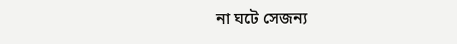না ঘটে সেজন্য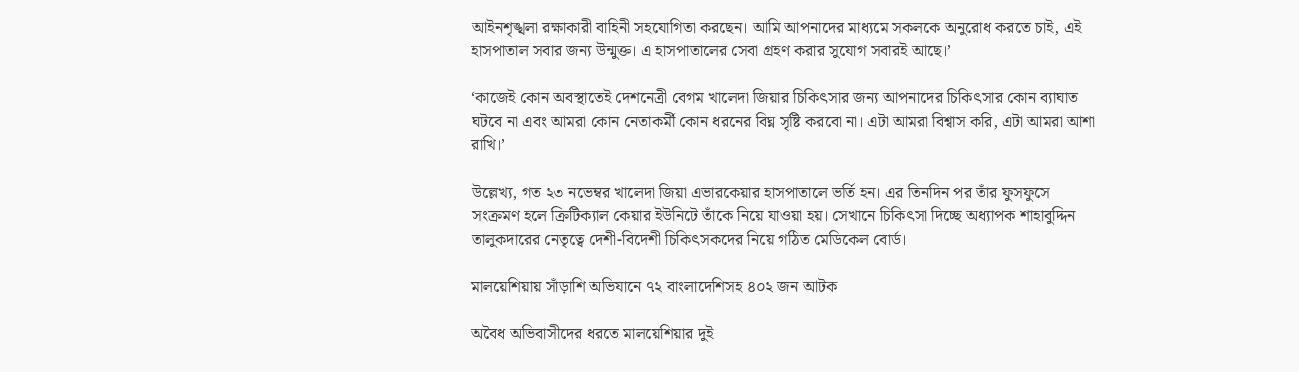আইনশৃঙ্খলা রক্ষাকারী বাহিনী সহযোগিতা করছেন। আমি আপনাদের মাধ্যমে সকলকে অনুরোধ করতে চাই, এই হাসপাতাল সবার জন্য উন্মুক্ত। এ হাসপাতালের সেবা গ্রহণ করার সুযোগ সবারই আছে।’

‘কাজেই কোন অবস্থাতেই দেশনেত্রী বেগম খালেদা জিয়ার চিকিৎসার জন্য আপনাদের চিকিৎসার কোন ব্যাঘাত ঘটবে না এবং আমরা কোন নেতাকর্মী কোন ধরনের বিঘ্ন সৃষ্টি করবো না। এটা আমরা বিশ্বাস করি, এটা আমরা আশা রাখি।’

উল্লেখ্য, গত ২৩ নভেম্বর খালেদা জিয়া এভারকেয়ার হাসপাতালে ভর্তি হন। এর তিনদিন পর তাঁর ফুসফুসে সংক্রমণ হলে ক্রিটিক্যাল কেয়ার ইউনিটে তাঁকে নিয়ে যাওয়া হয়। সেখানে চিকিৎসা দিচ্ছে অধ্যাপক শাহাবুদ্দিন তালুকদারের নেতৃত্বে দেশী-বিদেশী চিকিৎসকদের নিয়ে গঠিত মেডিকেল বোর্ড।

মালয়েশিয়ায় সাঁড়াশি অভিযানে ৭২ বাংলাদেশিসহ ৪০২ জন আটক

অবৈধ অভিবাসীদের ধরতে মালয়েশিয়ার দুই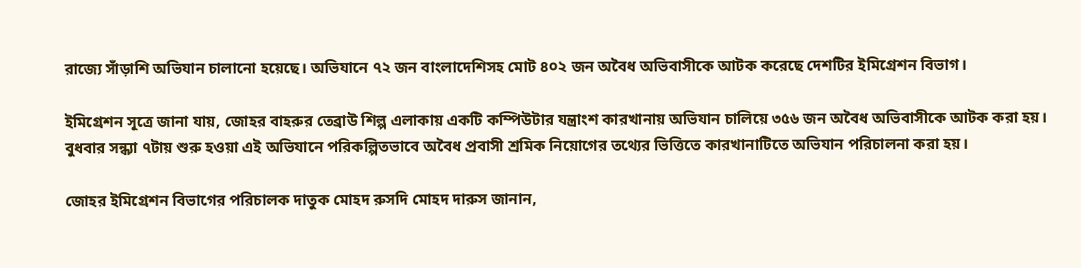রাজ্যে সাঁড়াশি অভিযান চালানো হয়েছে। অভিযানে ৭২ জন বাংলাদেশিসহ মোট ৪০২ জন অবৈধ অভিবাসীকে আটক করেছে দেশটির ইমিগ্রেশন বিভাগ।

ইমিগ্রেশন সূত্রে জানা যায়, জোহর বাহরুর তেব্রাউ শিল্প এলাকায় একটি কম্পিউটার যন্ত্রাংশ কারখানায় অভিযান চালিয়ে ৩৫৬ জন অবৈধ অভিবাসীকে আটক করা হয়। বুধবার সন্ধ্যা ৭টায় শুরু হওয়া এই অভিযানে পরিকল্পিতভাবে অবৈধ প্রবাসী শ্রমিক নিয়োগের তথ্যের ভিত্তিতে কারখানাটিতে অভিযান পরিচালনা করা হয়।

জোহর ইমিগ্রেশন বিভাগের পরিচালক দাতুক মোহদ রুসদি মোহদ দারুস জানান,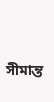সীমান্ত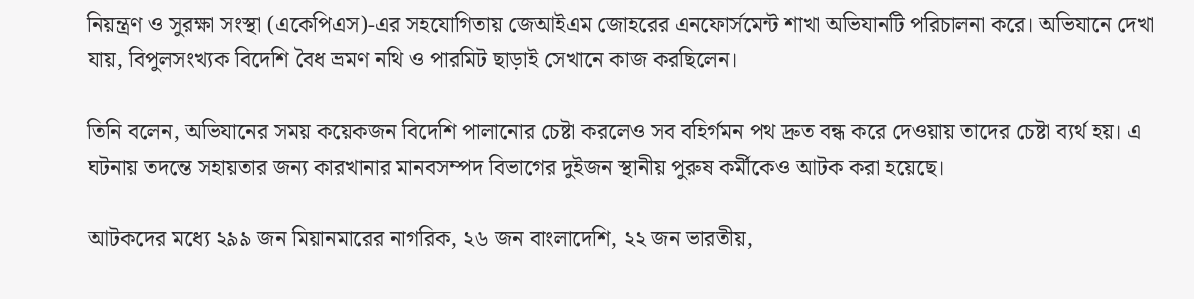নিয়ন্ত্রণ ও সুরক্ষা সংস্থা (একেপিএস)-এর সহযোগিতায় জেআইএম জোহরের এনফোর্সমেন্ট শাখা অভিযানটি পরিচালনা করে। অভিযানে দেখা যায়, বিপুলসংখ্যক বিদেশি বৈধ ভ্রমণ নথি ও পারমিট ছাড়াই সেখানে কাজ করছিলেন।

তিনি বলেন, অভিযানের সময় কয়েকজন বিদেশি পালানোর চেষ্টা করলেও সব বহির্গমন পথ দ্রুত বন্ধ করে দেওয়ায় তাদের চেষ্টা ব্যর্থ হয়। এ ঘটনায় তদন্তে সহায়তার জন্য কারখানার মানবসম্পদ বিভাগের দুইজন স্থানীয় পুরুষ কর্মীকেও আটক করা হয়েছে।

আটকদের মধ্যে ২৯৯ জন মিয়ানমারের নাগরিক, ২৬ জন বাংলাদেশি, ২২ জন ভারতীয়,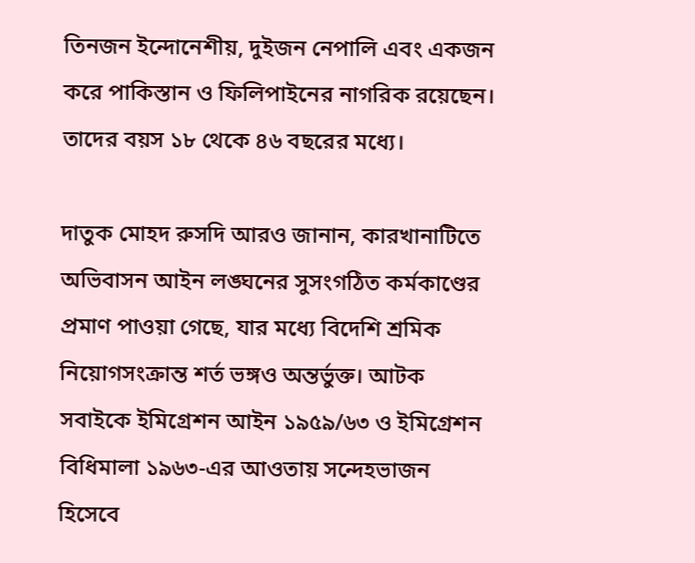তিনজন ইন্দোনেশীয়, দুইজন নেপালি এবং একজন করে পাকিস্তান ও ফিলিপাইনের নাগরিক রয়েছেন। তাদের বয়স ১৮ থেকে ৪৬ বছরের মধ্যে।

দাতুক মোহদ রুসদি আরও জানান, কারখানাটিতে অভিবাসন আইন লঙ্ঘনের সুসংগঠিত কর্মকাণ্ডের প্রমাণ পাওয়া গেছে, যার মধ্যে বিদেশি শ্রমিক নিয়োগসংক্রান্ত শর্ত ভঙ্গও অন্তর্ভুক্ত। আটক সবাইকে ইমিগ্রেশন আইন ১৯৫৯/৬৩ ও ইমিগ্রেশন বিধিমালা ১৯৬৩-এর আওতায় সন্দেহভাজন হিসেবে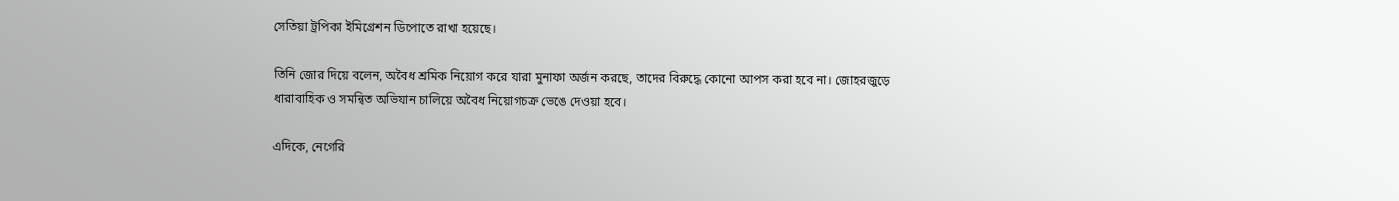সেতিয়া ট্রপিকা ইমিগ্রেশন ডিপোতে রাখা হয়েছে।

তিনি জোর দিয়ে বলেন, অবৈধ শ্রমিক নিয়োগ করে যারা মুনাফা অর্জন করছে, তাদের বিরুদ্ধে কোনো আপস করা হবে না। জোহরজুড়ে ধারাবাহিক ও সমন্বিত অভিযান চালিয়ে অবৈধ নিয়োগচক্র ভেঙে দেওয়া হবে।

এদিকে, নেগেরি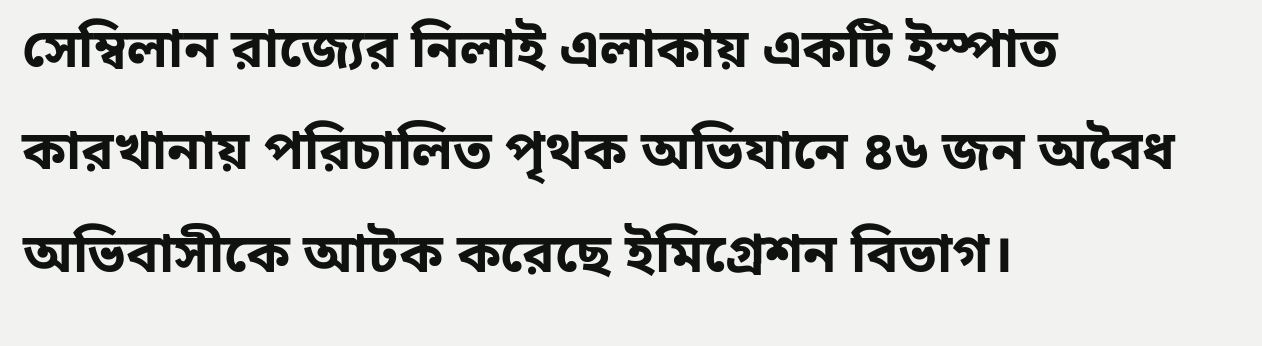সেম্বিলান রাজ্যের নিলাই এলাকায় একটি ইস্পাত কারখানায় পরিচালিত পৃথক অভিযানে ৪৬ জন অবৈধ অভিবাসীকে আটক করেছে ইমিগ্রেশন বিভাগ।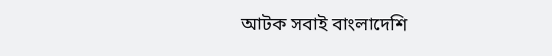আটক সবাই বাংলাদেশি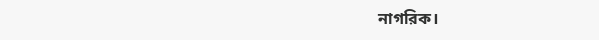নাগরিক।